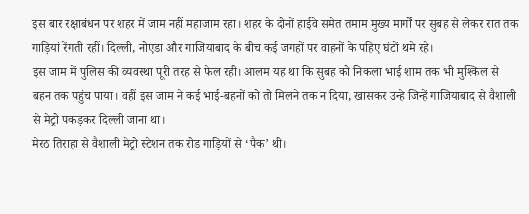इस बार रक्षाबंधन पर शहर में जाम नहीं महाजाम रहा। शहर के दोनों हाईवे समेत तमाम मुख्य मार्गों पर सुबह से लेकर रात तक गाड़ियां रेंगती रहीं। दिल्ली, नोएडा और गाजियाबाद के बीच कई जगहों पर वाहनों के पहिए घंटों थमे रहे।
इस जाम में पुलिस की व्यवस्था पूरी तरह से फेल रही। आलम यह था कि सुबह को निकला भाई शाम तक भी मुश्किल से बहन तक पहुंच पाया। वहीं इस जाम ने कई भाई-बहनों को तो मिलने तक न दिया, खासकर उन्हे जिन्हें गाजियाबाद से वैशाली से मेट्रो पकड़कर दिल्ली जाना था।
मेरठ तिराहा से वैशाली मेट्रो स्टेशन तक रोड गाड़ियों से ‘पैक’ थी।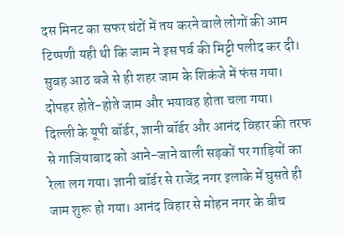दस मिनट का सफर घंटों में तय करने वाले लोगों की आम टिप्पणी यही थी कि जाम ने इस पर्व की मिट्टी पलीद कर दी। सुबह आठ बजे से ही शहर जाम के शिकंजे में फंस गया। दोपहर होते-होते जाम और भयावह होता चला गया।
दिल्ली के यूपी बॉर्डर, ज्ञानी बॉर्डर और आनंद विहार की तरफ से गाजियाबाद को आने-जाने वाली सड़कों पर गाड़ियों का रेला लग गया। ज्ञानी बॉर्डर से राजेंद्र नगर इलाके में घुसते ही जाम शुरू हो गया। आनंद विहार से मोहन नगर के बीच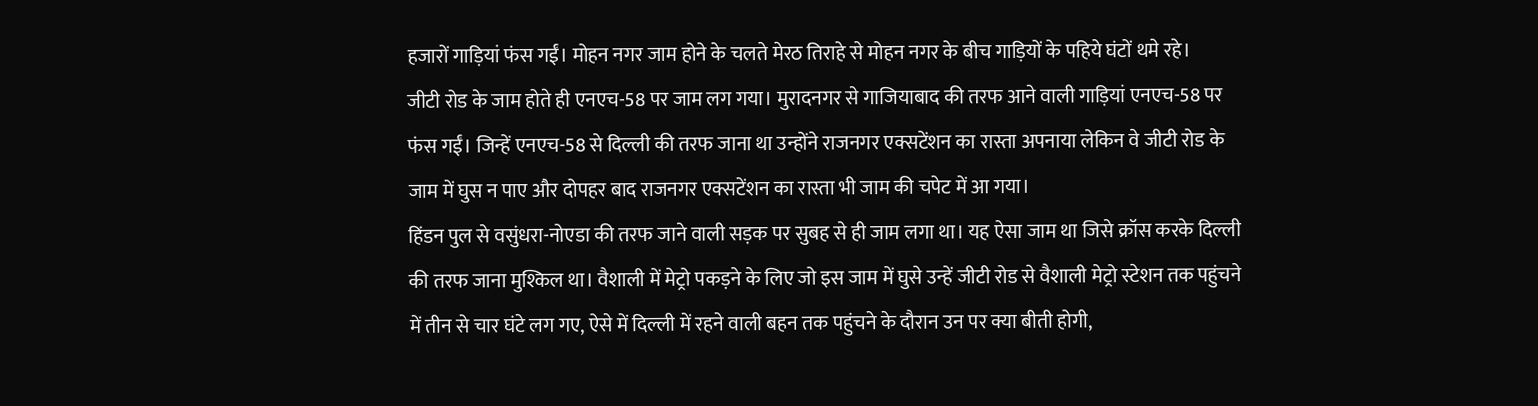हजारों गाड़ियां फंस गईं। मोहन नगर जाम होने के चलते मेरठ तिराहे से मोहन नगर के बीच गाड़ियों के पहिये घंटों थमे रहे।
जीटी रोड के जाम होते ही एनएच-58 पर जाम लग गया। मुरादनगर से गाजियाबाद की तरफ आने वाली गाड़ियां एनएच-58 पर फंस गईं। जिन्हें एनएच-58 से दिल्ली की तरफ जाना था उन्होंने राजनगर एक्सटेंशन का रास्ता अपनाया लेकिन वे जीटी रोड के जाम में घुस न पाए और दोपहर बाद राजनगर एक्सटेंशन का रास्ता भी जाम की चपेट में आ गया।
हिंडन पुल से वसुंधरा-नोएडा की तरफ जाने वाली सड़क पर सुबह से ही जाम लगा था। यह ऐसा जाम था जिसे क्रॉस करके दिल्ली की तरफ जाना मुश्किल था। वैशाली में मेट्रो पकड़ने के लिए जो इस जाम में घुसे उन्हें जीटी रोड से वैशाली मेट्रो स्टेशन तक पहुंचने में तीन से चार घंटे लग गए, ऐसे में दिल्ली में रहने वाली बहन तक पहुंचने के दौरान उन पर क्या बीती होगी,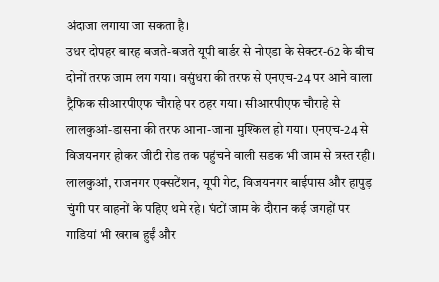अंदाजा लगाया जा सकता है।
उधर दोपहर बारह बजते-बजते यूपी बार्डर से नोएडा के सेक्टर-62 के बीच दोनों तरफ जाम लग गया। वसुंधरा की तरफ से एनएच-24 पर आने वाला ट्रैफिक सीआरपीएफ चौराहे पर ठहर गया। सीआरपीएफ चौराहे से लालकुआं-डासना की तरफ आना-जाना मुश्किल हो गया। एनएच-24 से विजयनगर होकर जीटी रोड तक पहुंचने वाली सडक भी जाम से त्रस्त रही।
लालकुआं, राजनगर एक्सटेंशन, यूपी गेट, विजयनगर बाईपास और हापुड़ चुंगी पर वाहनों के पहिए थमे रहे। घंटों जाम के दौरान कई जगहों पर गाडियां भी खराब हुईं और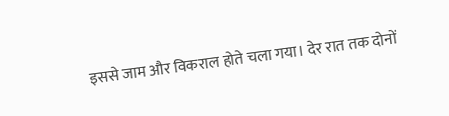इससे जाम और विकराल होते चला गया। देर रात तक दोनों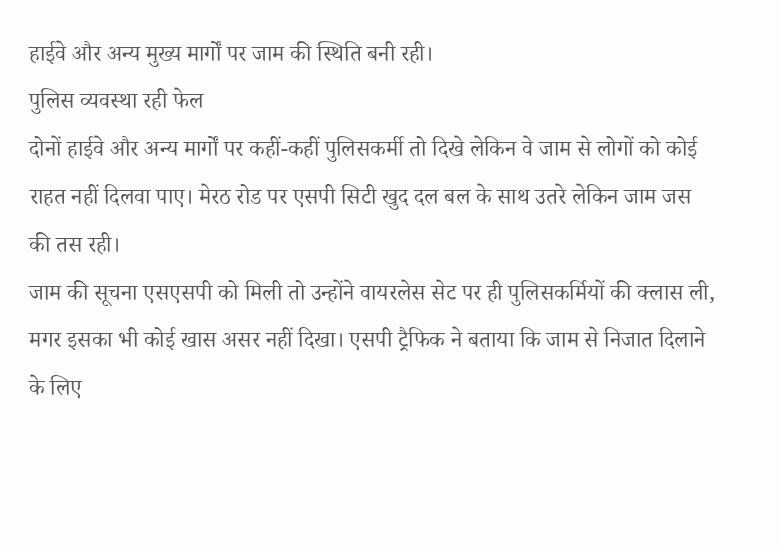हाईवे और अन्य मुख्य मार्गों पर जाम की स्थिति बनी रही।
पुलिस व्यवस्था रही फेल
दोनों हाईवे और अन्य मार्गों पर कहीं-कहीं पुलिसकर्मी तो दिखे लेकिन वे जाम से लोगों को कोई राहत नहीं दिलवा पाए। मेरठ रोड पर एसपी सिटी खुद दल बल के साथ उतरे लेकिन जाम जस की तस रही।
जाम की सूचना एसएसपी को मिली तो उन्होंने वायरलेस सेट पर ही पुलिसकर्मियों की क्लास ली, मगर इसका भी कोई खास असर नहीं दिखा। एसपी ट्रैफिक ने बताया कि जाम से निजात दिलाने के लिए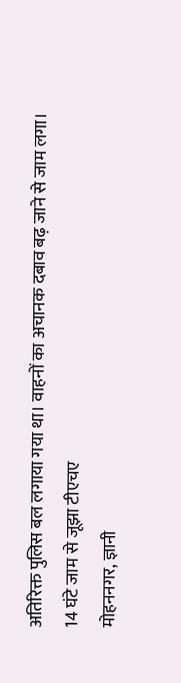अतिरिक्त पुलिस बल लगाया गया था। वाहनों का अचानक दबाव बढ़ जाने से जाम लगा।
14 घंटे जाम से जूझा टीएचए
मोहननगर, ज्ञानी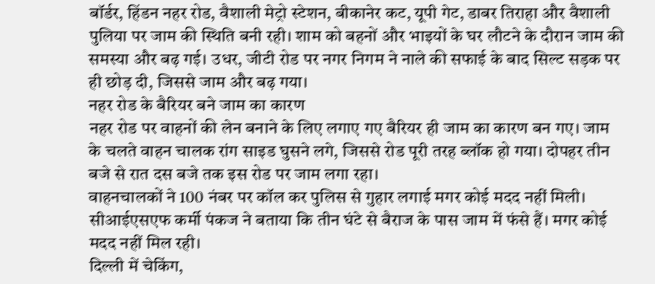बॉर्डर, हिंडन नहर रोड, वैशाली मेट्रो स्टेशन, बीकानेर कट, यूपी गेट, डाबर तिराहा और वैशाली पुलिया पर जाम की स्थिति बनी रही। शाम को बहनों और भाइयों के घर लौटने के दौरान जाम की समस्या और बढ़ गई। उधर, जीटी रोड पर नगर निगम ने नाले की सफाई के बाद सिल्ट सड़क पर ही छोड़ दी, जिससे जाम और बढ़ गया।
नहर रोड के बैरियर बने जाम का कारण
नहर रोड पर वाहनों की लेन बनाने के लिए लगाए गए बैरियर ही जाम का कारण बन गए। जाम के चलते वाहन चालक रांग साइड घुसने लगे, जिससे रोड पूरी तरह ब्लॉक हो गया। दोपहर तीन बजे से रात दस बजे तक इस रोड पर जाम लगा रहा।
वाहनचालकों ने 100 नंबर पर कॉल कर पुलिस से गुहार लगाई मगर कोई मदद नहीं मिली। सीआईएसएफ कर्मी पंकज ने बताया कि तीन घंटे से बैराज के पास जाम में फंसे हैं। मगर कोई मदद नहीं मिल रही।
दिल्ली में चेकिंग,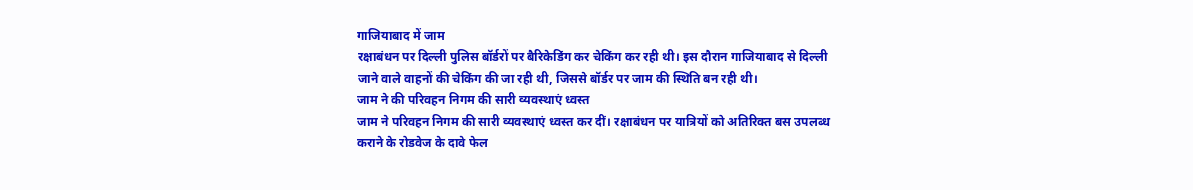गाजियाबाद में जाम
रक्षाबंधन पर दिल्ली पुलिस बॉर्डरों पर बैरिकेडिंग कर चेकिंग कर रही थी। इस दौरान गाजियाबाद से दिल्ली जाने वाले वाहनों की चेकिंग की जा रही थी, जिससे बॉर्डर पर जाम की स्थिति बन रही थी।
जाम ने की परिवहन निगम की सारी व्यवस्थाएं ध्वस्त
जाम ने परिवहन निगम की सारी व्यवस्थाएं ध्वस्त कर दीं। रक्षाबंधन पर यात्रियों को अतिरिक्त बस उपलब्ध कराने के रोडवेज के दावे फेल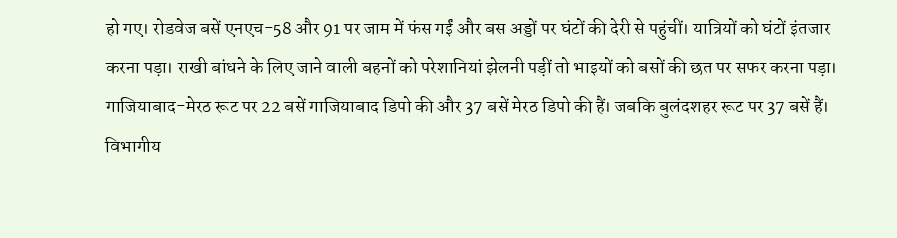हो गए। रोडवेज बसें एनएच-58 और 91 पर जाम में फंस गईं और बस अड्डों पर घंटों की देरी से पहुंचीं। यात्रियों को घंटों इंतजार करना पड़ा। राखी बांधने के लिए जाने वाली बहनों को परेशानियां झेलनी पड़ीं तो भाइयों को बसों की छत पर सफर करना पड़ा।
गाजियाबाद-मेरठ रूट पर 22 बसें गाजियाबाद डिपो की और 37 बसें मेरठ डिपो की हैं। जबकि बुलंदशहर रूट पर 37 बसें हैं। विभागीय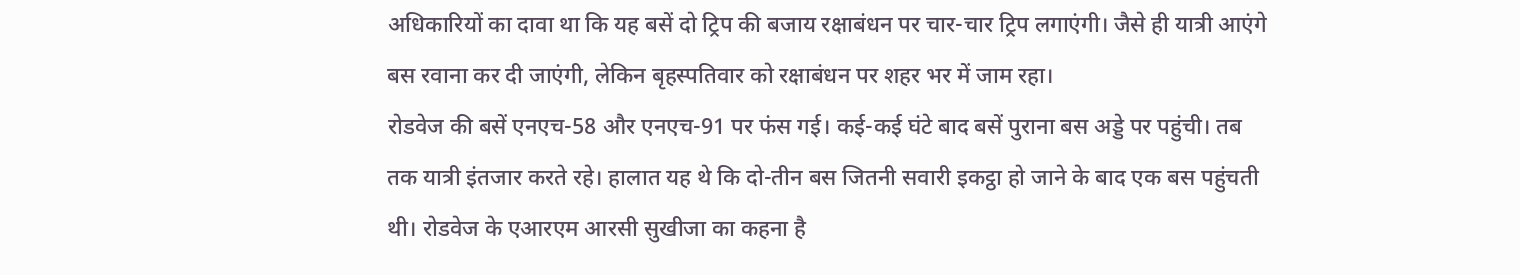अधिकारियों का दावा था कि यह बसें दो ट्रिप की बजाय रक्षाबंधन पर चार-चार ट्रिप लगाएंगी। जैसे ही यात्री आएंगे बस रवाना कर दी जाएंगी, लेकिन बृहस्पतिवार को रक्षाबंधन पर शहर भर में जाम रहा।
रोडवेज की बसें एनएच-58 और एनएच-91 पर फंस गई। कई-कई घंटे बाद बसें पुराना बस अड्डे पर पहुंची। तब तक यात्री इंतजार करते रहे। हालात यह थे कि दो-तीन बस जितनी सवारी इकट्ठा हो जाने के बाद एक बस पहुंचती थी। रोडवेज के एआरएम आरसी सुखीजा का कहना है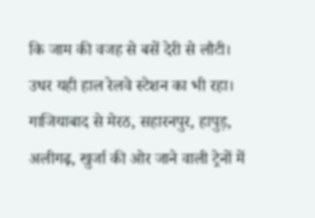कि जाम की वजह से बसें देरी से लौटी।
उधर यही हाल रेलवे स्टेशन का भी रहा। गाजियाबाद से मेरठ, सहारनपुर, हापुड़, अलीगढ़, खुर्जा की ओर जाने वाली ट्रेनों में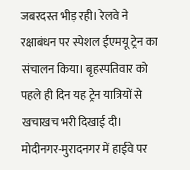जबरदस्त भीड़ रही। रेलवे ने रक्षाबंधन पर स्पेशल ईएमयू ट्रेन का संचालन किया। बृहस्पतिवार को पहले ही दिन यह ट्रेन यात्रियों से खचाखच भरी दिखाई दी।
मोदीनगर-मुरादनगर में हाईवे पर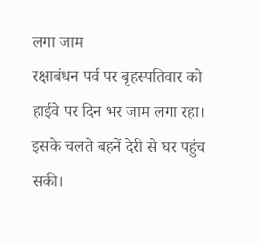लगा जाम
रक्षाबंधन पर्व पर बृहस्पतिवार को हाईवे पर दिन भर जाम लगा रहा। इसके चलते बहनें देरी से घर पहुंच सकी।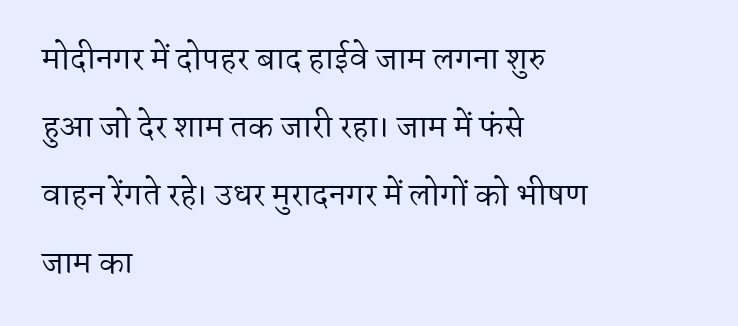मोदीनगर में दोपहर बाद हाईवे जाम लगना शुरु हुआ जो देर शाम तक जारी रहा। जाम में फंसे वाहन रेंगते रहे। उधर मुरादनगर में लोगों को भीषण जाम का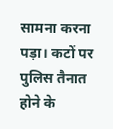सामना करना पड़ा। कटों पर पुलिस तैनात होने के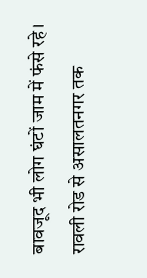बावजूद भी लोग घंटों जाम में फंसे रहे। रावली रोड से असालतनगर तक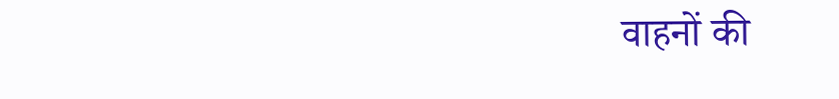वाहनों की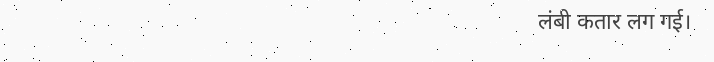लंबी कतार लग गई।